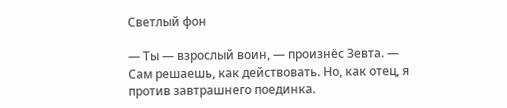Светлый фон

— Ты — взрослый воин, — произнёс Зевта. — Сам решаешь, как действовать. Но, как отец, я против завтрашнего поединка.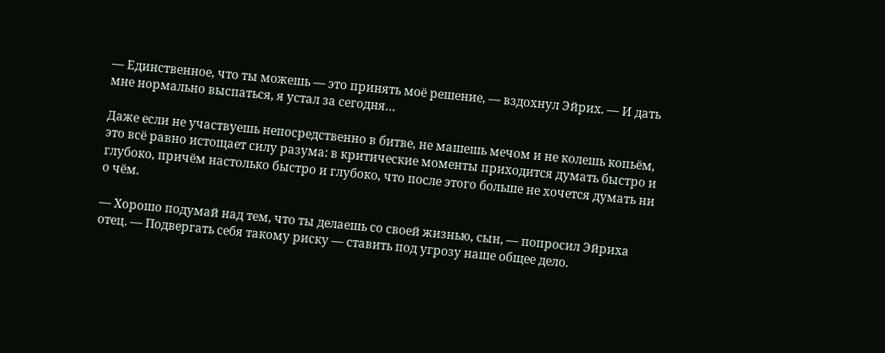— Единственное, что ты можешь — это принять моё решение, — вздохнул Эйрих. — И дать мне нормально выспаться, я устал за сегодня…

Даже если не участвуешь непосредственно в битве, не машешь мечом и не колешь копьём, это всё равно истощает силу разума: в критические моменты приходится думать быстро и глубоко, причём настолько быстро и глубоко, что после этого больше не хочется думать ни о чём.

— Хорошо подумай над тем, что ты делаешь со своей жизнью, сын, — попросил Эйриха отец. — Подвергать себя такому риску — ставить под угрозу наше общее дело.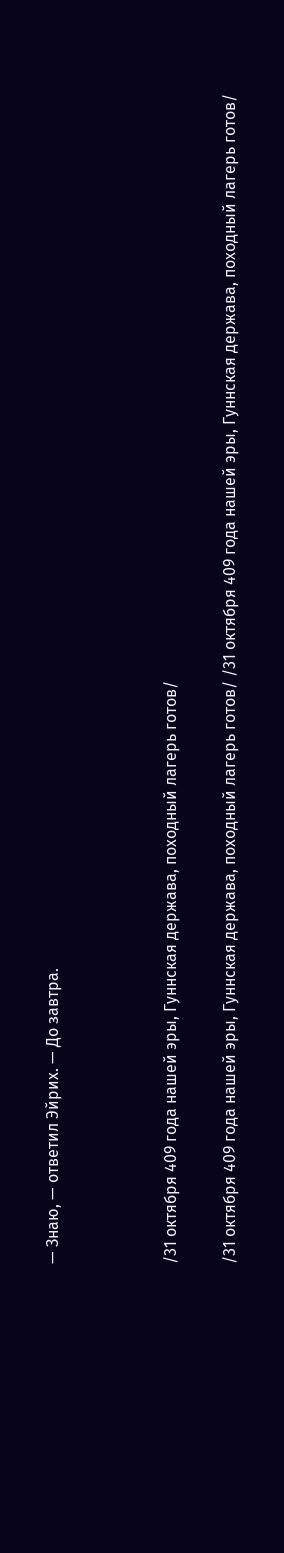— Знаю, — ответил Эйрих. — До завтра.



/31 октября 409 года нашей эры, Гуннская держава, походный лагерь готов/

/31 октября 409 года нашей эры, Гуннская держава, походный лагерь готов/ /31 октября 409 года нашей эры, Гуннская держава, походный лагерь готов/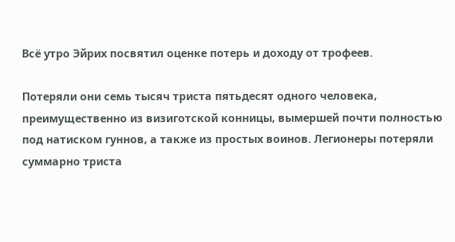Всё утро Эйрих посвятил оценке потерь и доходу от трофеев.

Потеряли они семь тысяч триста пятьдесят одного человека, преимущественно из визиготской конницы, вымершей почти полностью под натиском гуннов, а также из простых воинов. Легионеры потеряли суммарно триста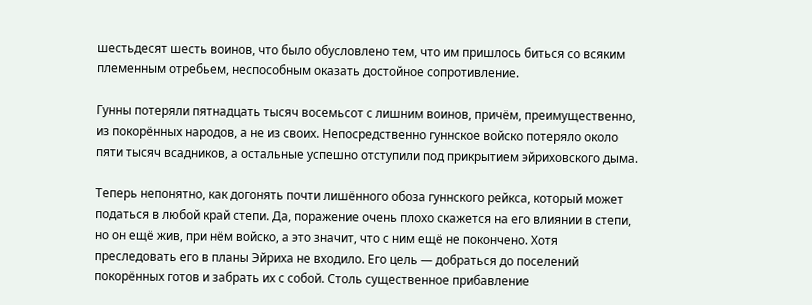шестьдесят шесть воинов, что было обусловлено тем, что им пришлось биться со всяким племенным отребьем, неспособным оказать достойное сопротивление.

Гунны потеряли пятнадцать тысяч восемьсот с лишним воинов, причём, преимущественно, из покорённых народов, а не из своих. Непосредственно гуннское войско потеряло около пяти тысяч всадников, а остальные успешно отступили под прикрытием эйриховского дыма.

Теперь непонятно, как догонять почти лишённого обоза гуннского рейкса, который может податься в любой край степи. Да, поражение очень плохо скажется на его влиянии в степи, но он ещё жив, при нём войско, а это значит, что с ним ещё не покончено. Хотя преследовать его в планы Эйриха не входило. Его цель — добраться до поселений покорённых готов и забрать их с собой. Столь существенное прибавление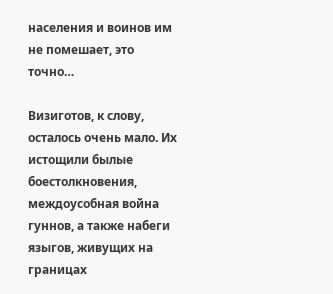населения и воинов им не помешает, это точно…

Визиготов, к слову, осталось очень мало. Их истощили былые боестолкновения, междоусобная война гуннов, а также набеги языгов, живущих на границах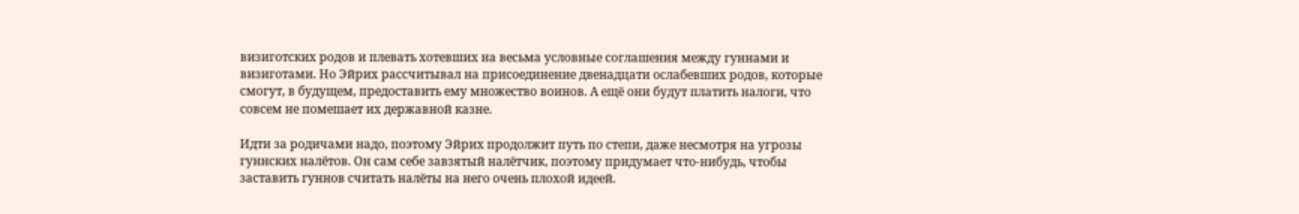визиготских родов и плевать хотевших на весьма условные соглашения между гуннами и визиготами. Но Эйрих рассчитывал на присоединение двенадцати ослабевших родов, которые смогут, в будущем, предоставить ему множество воинов. А ещё они будут платить налоги, что совсем не помешает их державной казне.

Идти за родичами надо, поэтому Эйрих продолжит путь по степи, даже несмотря на угрозы гуннских налётов. Он сам себе завзятый налётчик, поэтому придумает что-нибудь, чтобы заставить гуннов считать налёты на него очень плохой идеей.